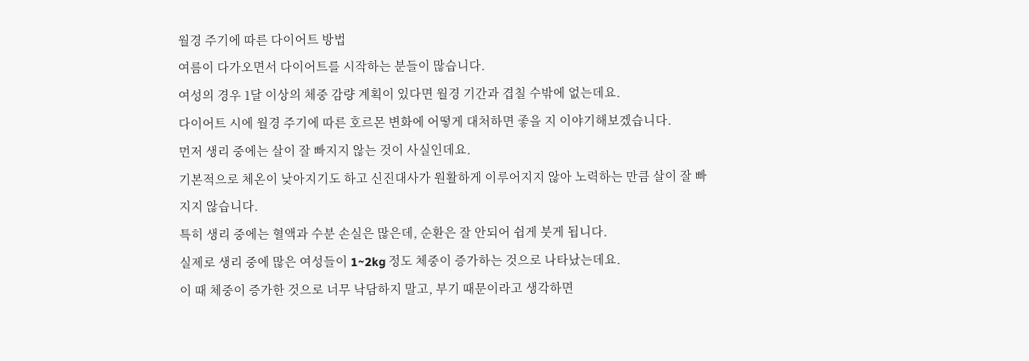월경 주기에 따른 다이어트 방법
여름이 다가오면서 다이어트를 시작하는 분들이 많습니다.
여성의 경우 1달 이상의 체중 감량 계획이 있다면 월경 기간과 겹칠 수밖에 없는데요.
다이어트 시에 월경 주기에 따른 호르몬 변화에 어떻게 대처하면 좋을 지 이야기해보겠습니다.
먼저 생리 중에는 살이 잘 빠지지 않는 것이 사실인데요.
기본적으로 체온이 낮아지기도 하고 신진대사가 원활하게 이루어지지 않아 노력하는 만큼 살이 잘 빠지지 않습니다.
특히 생리 중에는 혈액과 수분 손실은 많은데, 순환은 잘 안되어 쉽게 붓게 됩니다.
실제로 생리 중에 많은 여성들이 1~2kg 정도 체중이 증가하는 것으로 나타났는데요.
이 때 체중이 증가한 것으로 너무 낙담하지 말고, 부기 때문이라고 생각하면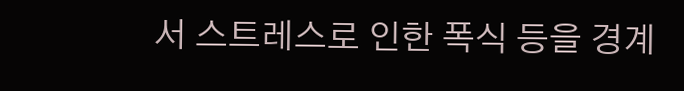서 스트레스로 인한 폭식 등을 경계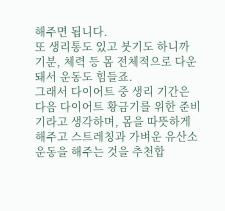해주면 됩니다.
또 생리통도 있고 붓기도 하니까 기분, 체력 등 몸 전체적으로 다운돼서 운동도 힘들죠.
그래서 다이어트 중 생리 기간은 다음 다이어트 황금기를 위한 준비기라고 생각하며, 몸을 따뜻하게 해주고 스트레칭과 가벼운 유산소 운동을 해주는 것을 추천합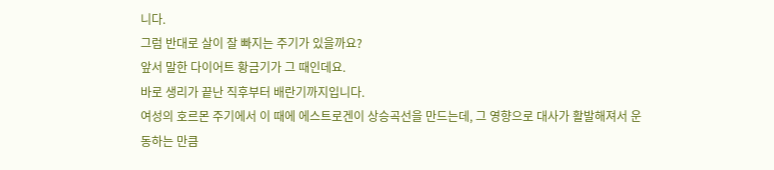니다.
그럼 반대로 살이 잘 빠지는 주기가 있을까요?
앞서 말한 다이어트 황금기가 그 때인데요.
바로 생리가 끝난 직후부터 배란기까지입니다.
여성의 호르몬 주기에서 이 때에 에스트로겐이 상승곡선을 만드는데, 그 영향으로 대사가 활발해져서 운동하는 만큼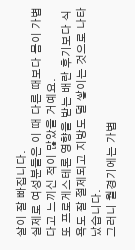살이 잘 빠집니다.
실제로 여성분들은 이 때 다른 때보다 몸이 가볍다고 느끼신 적이 많았을 거예요.
또 프로게스테론 영향을 받는 배란 후기보다 식욕도 잘 절제되고 지방도 덜 쌓이는 것으로 나타났습니다.
그러니 월경기에는 가볍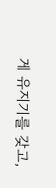게 유지기를 갖고,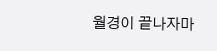월경이 끝나자마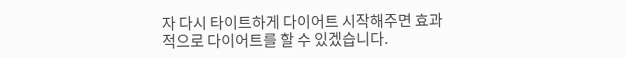자 다시 타이트하게 다이어트 시작해주면 효과적으로 다이어트를 할 수 있겠습니다.